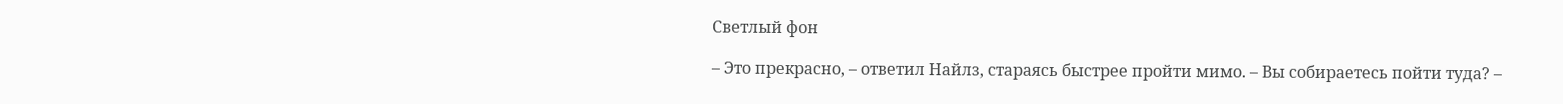Светлый фон

– Это прекрасно, – ответил Найлз, стараясь быстрее пройти мимо. – Вы собираетесь пойти туда? –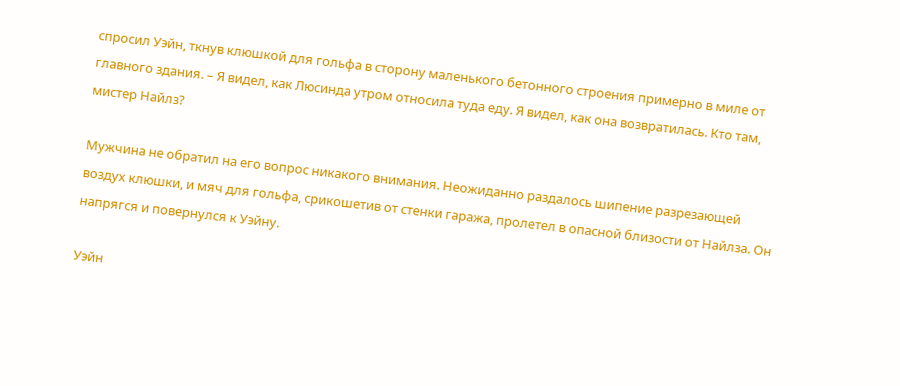спросил Уэйн, ткнув клюшкой для гольфа в сторону маленького бетонного строения примерно в миле от главного здания. – Я видел, как Люсинда утром относила туда еду. Я видел, как она возвратилась. Кто там, мистер Найлз?

Мужчина не обратил на его вопрос никакого внимания. Неожиданно раздалось шипение разрезающей воздух клюшки, и мяч для гольфа, срикошетив от стенки гаража, пролетел в опасной близости от Найлза. Он напрягся и повернулся к Уэйну.

Уэйн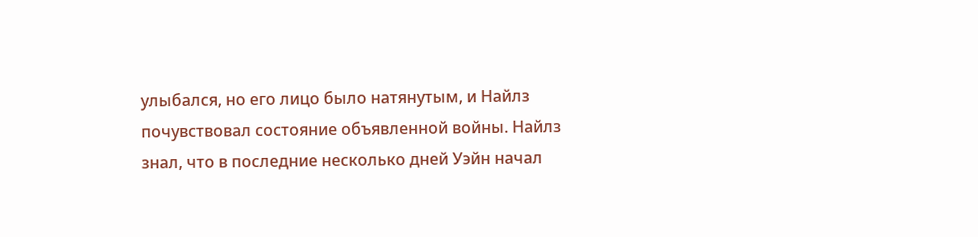улыбался, но его лицо было натянутым, и Найлз почувствовал состояние объявленной войны. Найлз знал, что в последние несколько дней Уэйн начал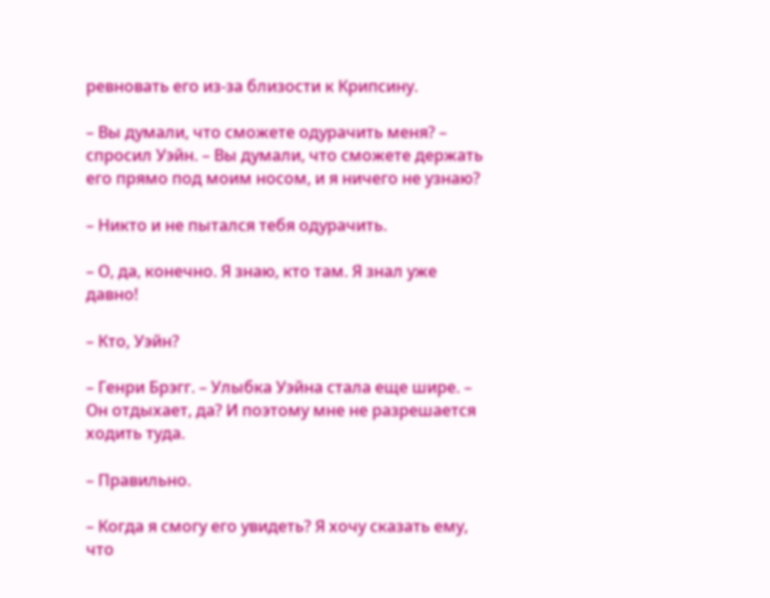ревновать его из-за близости к Крипсину.

– Вы думали, что сможете одурачить меня? – спросил Уэйн. – Вы думали, что сможете держать его прямо под моим носом, и я ничего не узнаю?

– Никто и не пытался тебя одурачить.

– О, да, конечно. Я знаю, кто там. Я знал уже давно!

– Кто, Уэйн?

– Генри Брэгг. – Улыбка Уэйна стала еще шире. – Он отдыхает, да? И поэтому мне не разрешается ходить туда.

– Правильно.

– Когда я смогу его увидеть? Я хочу сказать ему, что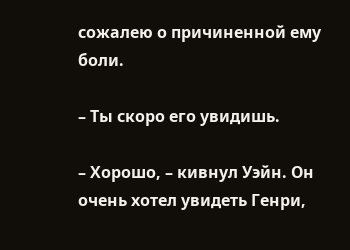сожалею о причиненной ему боли.

– Ты скоро его увидишь.

– Хорошо, – кивнул Уэйн. Он очень хотел увидеть Генри,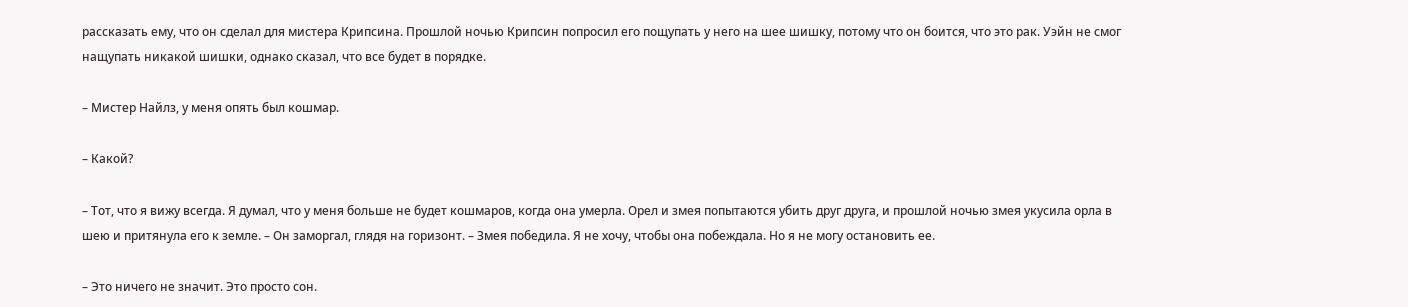рассказать ему, что он сделал для мистера Крипсина. Прошлой ночью Крипсин попросил его пощупать у него на шее шишку, потому что он боится, что это рак. Уэйн не смог нащупать никакой шишки, однако сказал, что все будет в порядке.

– Мистер Найлз, у меня опять был кошмар.

– Какой?

– Тот, что я вижу всегда. Я думал, что у меня больше не будет кошмаров, когда она умерла. Орел и змея попытаются убить друг друга, и прошлой ночью змея укусила орла в шею и притянула его к земле. – Он заморгал, глядя на горизонт. – Змея победила. Я не хочу, чтобы она побеждала. Но я не могу остановить ее.

– Это ничего не значит. Это просто сон.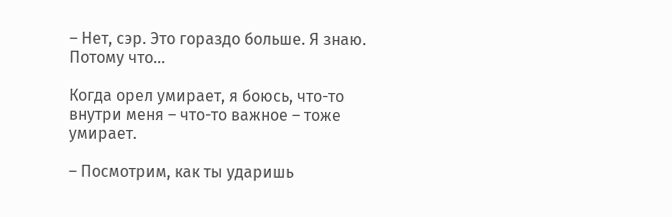– Нет, сэр. Это гораздо больше. Я знаю. Потому что…

Когда орел умирает, я боюсь, что-то внутри меня – что-то важное – тоже умирает.

– Посмотрим, как ты ударишь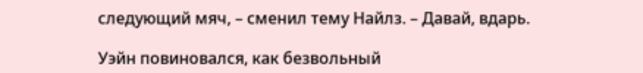следующий мяч, – сменил тему Найлз. – Давай, вдарь.

Уэйн повиновался, как безвольный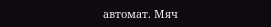автомат. Мяч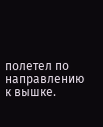полетел по направлению к вышке.